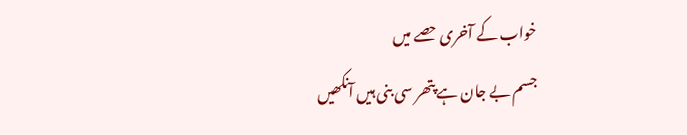خواب کے آخری حصے میں
جسم بے جان ہے پتھر سی بنی ہیں آنکھیں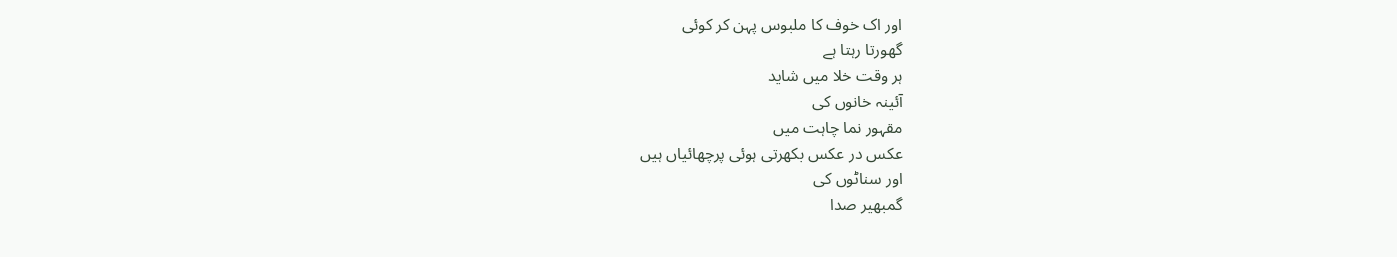اور اک خوف کا ملبوس پہن کر کوئی
گھورتا رہتا ہے
ہر وقت خلا میں شاید
آئینہ خانوں کی
مقہور نما چاہت میں
عکس در عکس بکھرتی ہوئی پرچھائیاں ہیں
اور سناٹوں کی
گمبھیر صدا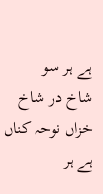ہے ہر سو
شاخ در شاخ خزاں نوحہ کناں ہے ہر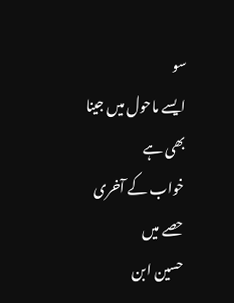سو
ایسے ماحول میں جینا بھی ہے
خواب کے آخری حصے میں
حسین ابن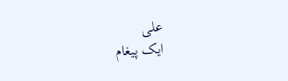علی
ایک پیغام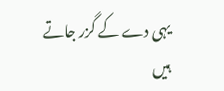یہی دے کے گزر جاتے ہیں